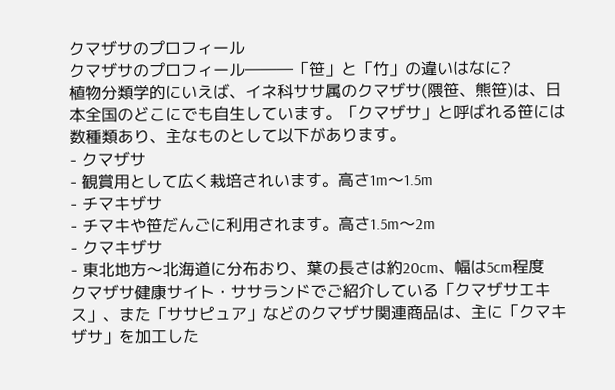クマザサのプロフィール
クマザサのプロフィール―――「笹」と「竹」の違いはなに?
植物分類学的にいえば、イネ科ササ属のクマザサ(隈笹、熊笹)は、日本全国のどこにでも自生しています。「クマザサ」と呼ばれる笹には数種類あり、主なものとして以下があります。
- クマザサ
- 観賞用として広く栽培されいます。高さ1m〜1.5m
- チマキザサ
- チマキや笹だんごに利用されます。高さ1.5m〜2m
- クマキザサ
- 東北地方〜北海道に分布おり、葉の長さは約20cm、幅は5cm程度
クマザサ健康サイト・ササランドでご紹介している「クマザサエキス」、また「ササピュア」などのクマザサ関連商品は、主に「クマキザサ」を加工した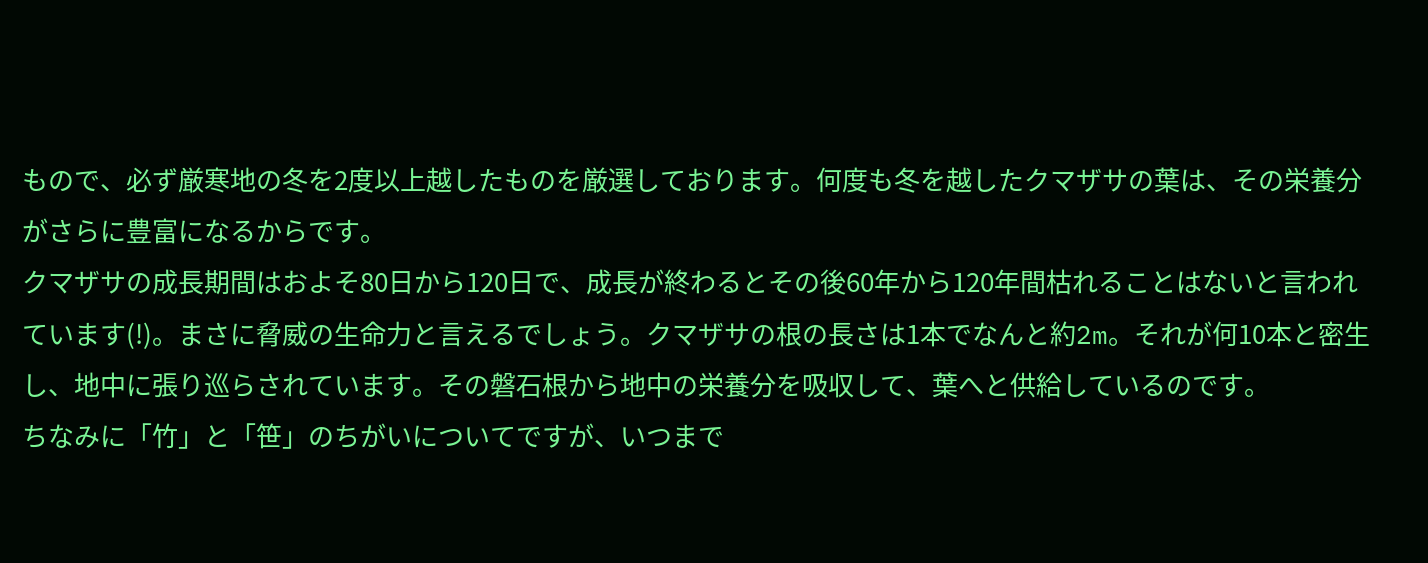もので、必ず厳寒地の冬を2度以上越したものを厳選しております。何度も冬を越したクマザサの葉は、その栄養分がさらに豊富になるからです。
クマザサの成長期間はおよそ80日から120日で、成長が終わるとその後60年から120年間枯れることはないと言われています(!)。まさに脅威の生命力と言えるでしょう。クマザサの根の長さは1本でなんと約2m。それが何10本と密生し、地中に張り巡らされています。その磐石根から地中の栄養分を吸収して、葉へと供給しているのです。
ちなみに「竹」と「笹」のちがいについてですが、いつまで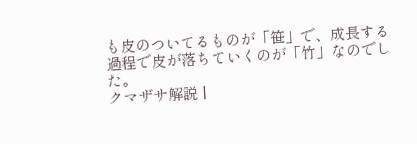も皮のついてるものが「笹」で、成長する過程で皮が落ちていくのが「竹」なのでした。
クマザサ解説 |